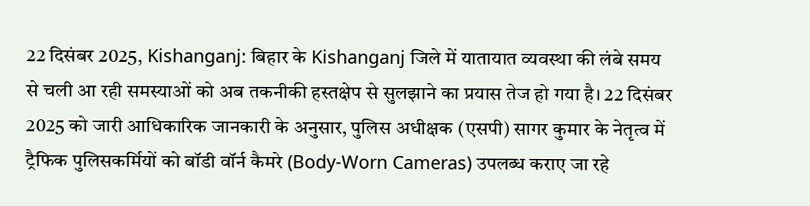22 दिसंबर 2025, Kishanganj: बिहार के Kishanganj जिले में यातायात व्यवस्था की लंबे समय से चली आ रही समस्याओं को अब तकनीकी हस्तक्षेप से सुलझाने का प्रयास तेज हो गया है। 22 दिसंबर 2025 को जारी आधिकारिक जानकारी के अनुसार, पुलिस अधीक्षक (एसपी) सागर कुमार के नेतृत्व में ट्रैफिक पुलिसकर्मियों को बॉडी वॉर्न कैमरे (Body-Worn Cameras) उपलब्ध कराए जा रहे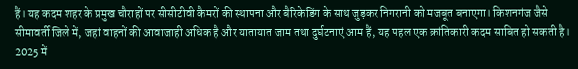हैं। यह कदम शहर के प्रमुख चौराहों पर सीसीटीवी कैमरों की स्थापना और बैरिकेडिंग के साथ जुड़कर निगरानी को मजबूत बनाएगा। किशनगंज जैसे सीमावर्ती जिले में, जहां वाहनों की आवाजाही अधिक है और यातायात जाम तथा दुर्घटनाएं आम हैं, यह पहल एक क्रांतिकारी कदम साबित हो सकती है। 2025 में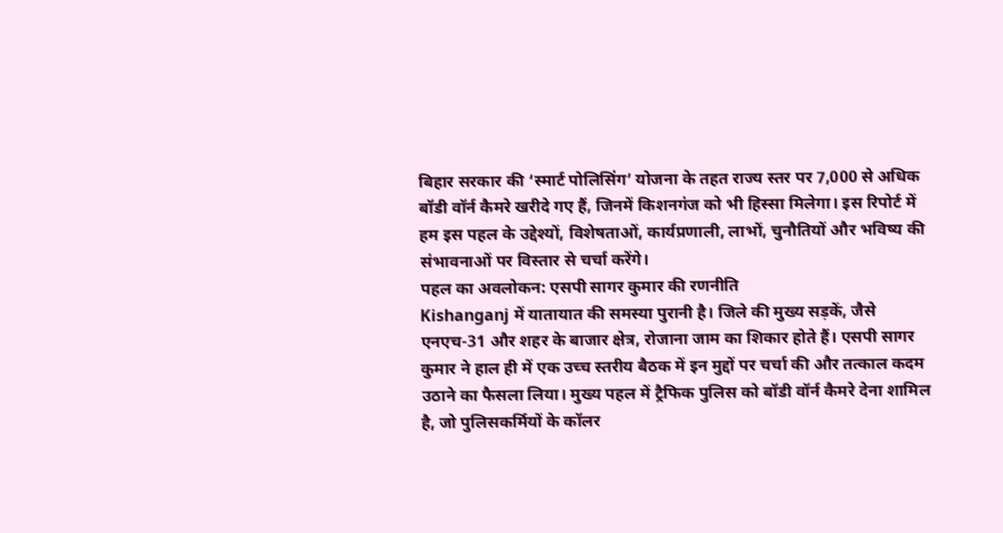बिहार सरकार की ‘स्मार्ट पोलिसिंग’ योजना के तहत राज्य स्तर पर 7,000 से अधिक बॉडी वॉर्न कैमरे खरीदे गए हैं, जिनमें किशनगंज को भी हिस्सा मिलेगा। इस रिपोर्ट में हम इस पहल के उद्देश्यों, विशेषताओं, कार्यप्रणाली, लाभों, चुनौतियों और भविष्य की संभावनाओं पर विस्तार से चर्चा करेंगे।
पहल का अवलोकन: एसपी सागर कुमार की रणनीति
Kishanganj में यातायात की समस्या पुरानी है। जिले की मुख्य सड़कें, जैसे एनएच-31 और शहर के बाजार क्षेत्र, रोजाना जाम का शिकार होते हैं। एसपी सागर कुमार ने हाल ही में एक उच्च स्तरीय बैठक में इन मुद्दों पर चर्चा की और तत्काल कदम उठाने का फैसला लिया। मुख्य पहल में ट्रैफिक पुलिस को बॉडी वॉर्न कैमरे देना शामिल है, जो पुलिसकर्मियों के कॉलर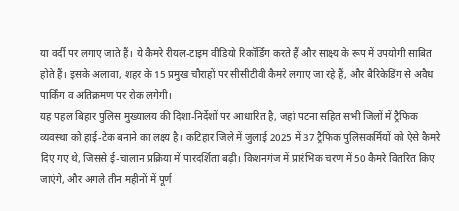या वर्दी पर लगाए जाते हैं। ये कैमरे रीयल-टाइम वीडियो रिकॉर्डिंग करते हैं और साक्ष्य के रूप में उपयोगी साबित होते हैं। इसके अलावा, शहर के 15 प्रमुख चौराहों पर सीसीटीवी कैमरे लगाए जा रहे हैं, और बैरिकेडिंग से अवैध पार्किंग व अतिक्रमण पर रोक लगेगी।
यह पहल बिहार पुलिस मुख्यालय की दिशा-निर्देशों पर आधारित है, जहां पटना सहित सभी जिलों में ट्रैफिक व्यवस्था को हाई-टेक बनाने का लक्ष्य है। कटिहार जिले में जुलाई 2025 में 37 ट्रैफिक पुलिसकर्मियों को ऐसे कैमरे दिए गए थे, जिससे ई-चालान प्रक्रिया में पारदर्शिता बढ़ी। किशनगंज में प्रारंभिक चरण में 50 कैमरे वितरित किए जाएंगे, और अगले तीन महीनों में पूर्ण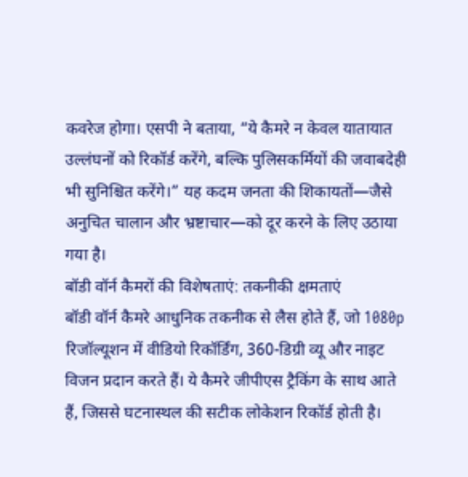कवरेज होगा। एसपी ने बताया, “ये कैमरे न केवल यातायात उल्लंघनों को रिकॉर्ड करेंगे, बल्कि पुलिसकर्मियों की जवाबदेही भी सुनिश्चित करेंगे।” यह कदम जनता की शिकायतों—जैसे अनुचित चालान और भ्रष्टाचार—को दूर करने के लिए उठाया गया है।
बॉडी वॉर्न कैमरों की विशेषताएं: तकनीकी क्षमताएं
बॉडी वॉर्न कैमरे आधुनिक तकनीक से लैस होते हैं, जो 1080p रिजॉल्यूशन में वीडियो रिकॉर्डिंग, 360-डिग्री व्यू और नाइट विजन प्रदान करते हैं। ये कैमरे जीपीएस ट्रैकिंग के साथ आते हैं, जिससे घटनास्थल की सटीक लोकेशन रिकॉर्ड होती है।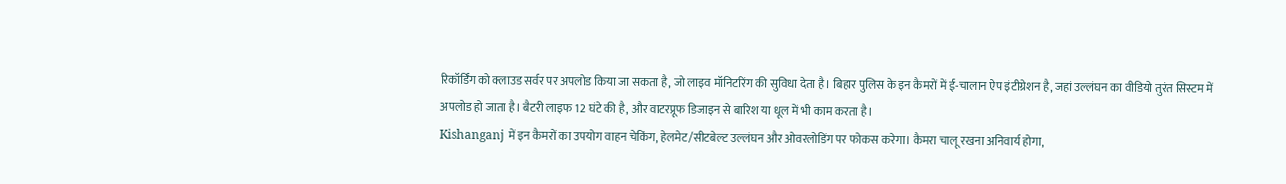रिकॉर्डिंग को क्लाउड सर्वर पर अपलोड किया जा सकता है, जो लाइव मॉनिटरिंग की सुविधा देता है। बिहार पुलिस के इन कैमरों में ई-चालान ऐप इंटीग्रेशन है, जहां उल्लंघन का वीडियो तुरंत सिस्टम में अपलोड हो जाता है। बैटरी लाइफ 12 घंटे की है, और वाटरप्रूफ डिजाइन से बारिश या धूल में भी काम करता है।
Kishanganj में इन कैमरों का उपयोग वाहन चेकिंग, हेलमेट/सीटबेल्ट उल्लंघन और ओवरलोडिंग पर फोकस करेगा। कैमरा चालू रखना अनिवार्य होगा,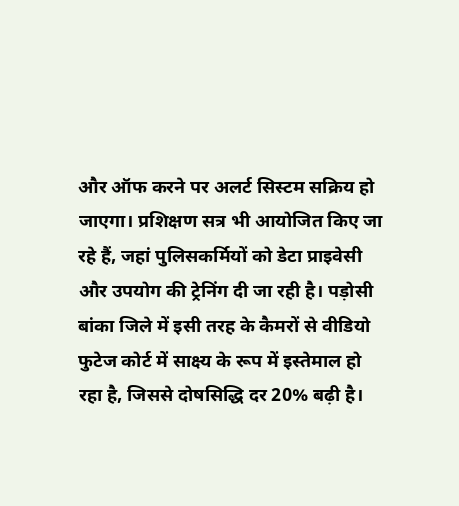और ऑफ करने पर अलर्ट सिस्टम सक्रिय हो जाएगा। प्रशिक्षण सत्र भी आयोजित किए जा रहे हैं, जहां पुलिसकर्मियों को डेटा प्राइवेसी और उपयोग की ट्रेनिंग दी जा रही है। पड़ोसी बांका जिले में इसी तरह के कैमरों से वीडियो फुटेज कोर्ट में साक्ष्य के रूप में इस्तेमाल हो रहा है, जिससे दोषसिद्धि दर 20% बढ़ी है।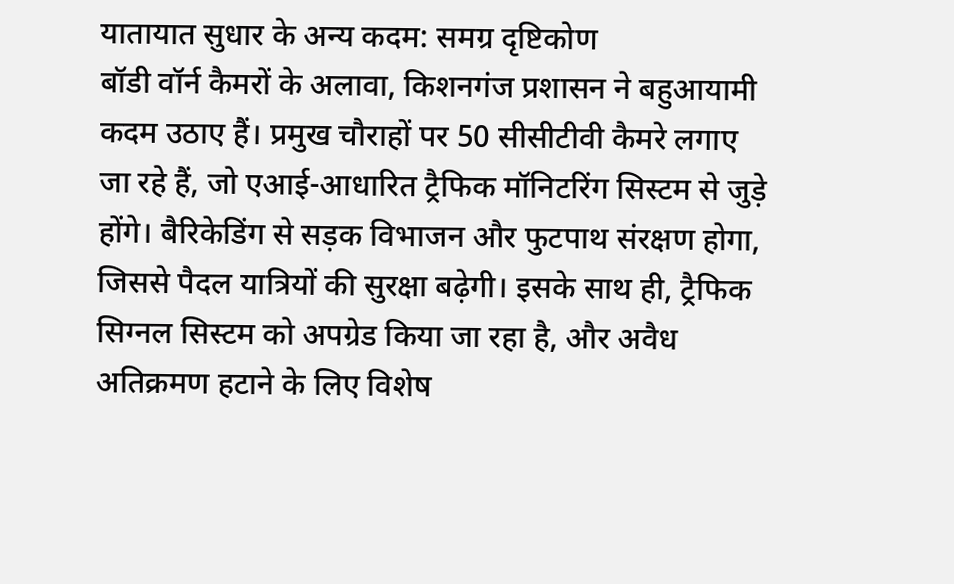यातायात सुधार के अन्य कदम: समग्र दृष्टिकोण
बॉडी वॉर्न कैमरों के अलावा, किशनगंज प्रशासन ने बहुआयामी कदम उठाए हैं। प्रमुख चौराहों पर 50 सीसीटीवी कैमरे लगाए जा रहे हैं, जो एआई-आधारित ट्रैफिक मॉनिटरिंग सिस्टम से जुड़े होंगे। बैरिकेडिंग से सड़क विभाजन और फुटपाथ संरक्षण होगा, जिससे पैदल यात्रियों की सुरक्षा बढ़ेगी। इसके साथ ही, ट्रैफिक सिग्नल सिस्टम को अपग्रेड किया जा रहा है, और अवैध अतिक्रमण हटाने के लिए विशेष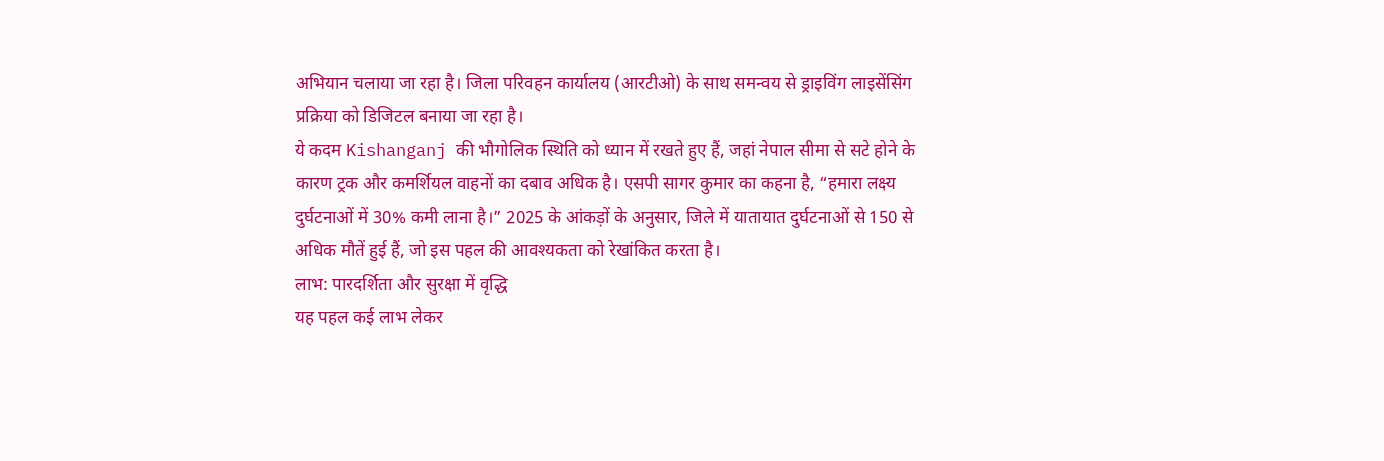अभियान चलाया जा रहा है। जिला परिवहन कार्यालय (आरटीओ) के साथ समन्वय से ड्राइविंग लाइसेंसिंग प्रक्रिया को डिजिटल बनाया जा रहा है।
ये कदम Kishanganj की भौगोलिक स्थिति को ध्यान में रखते हुए हैं, जहां नेपाल सीमा से सटे होने के कारण ट्रक और कमर्शियल वाहनों का दबाव अधिक है। एसपी सागर कुमार का कहना है, “हमारा लक्ष्य दुर्घटनाओं में 30% कमी लाना है।” 2025 के आंकड़ों के अनुसार, जिले में यातायात दुर्घटनाओं से 150 से अधिक मौतें हुई हैं, जो इस पहल की आवश्यकता को रेखांकित करता है।
लाभ: पारदर्शिता और सुरक्षा में वृद्धि
यह पहल कई लाभ लेकर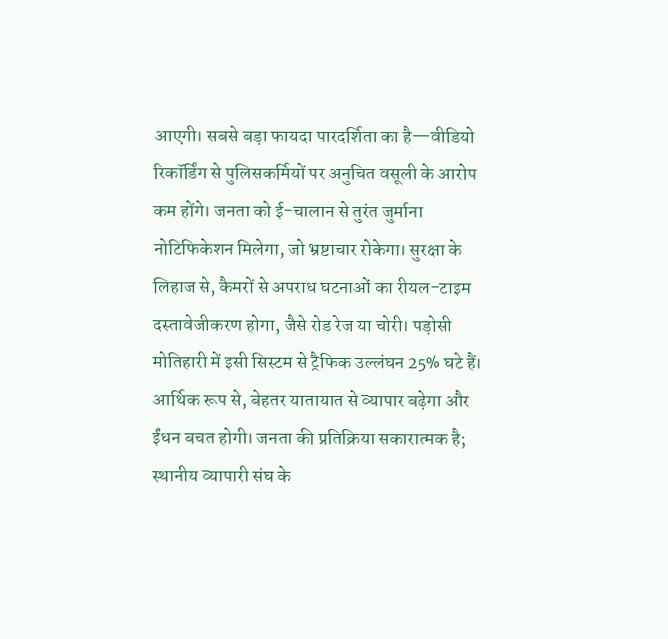आएगी। सबसे बड़ा फायदा पारदर्शिता का है—वीडियो रिकॉर्डिंग से पुलिसकर्मियों पर अनुचित वसूली के आरोप कम होंगे। जनता को ई-चालान से तुरंत जुर्माना नोटिफिकेशन मिलेगा, जो भ्रष्टाचार रोकेगा। सुरक्षा के लिहाज से, कैमरों से अपराध घटनाओं का रीयल-टाइम दस्तावेजीकरण होगा, जैसे रोड रेज या चोरी। पड़ोसी मोतिहारी में इसी सिस्टम से ट्रैफिक उल्लंघन 25% घटे हैं। आर्थिक रूप से, बेहतर यातायात से व्यापार बढ़ेगा और ईंधन बचत होगी। जनता की प्रतिक्रिया सकारात्मक है; स्थानीय व्यापारी संघ के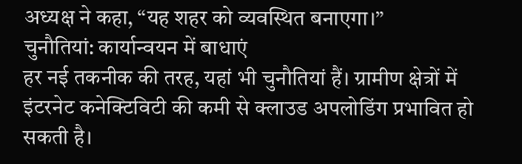अध्यक्ष ने कहा, “यह शहर को व्यवस्थित बनाएगा।”
चुनौतियां: कार्यान्वयन में बाधाएं
हर नई तकनीक की तरह, यहां भी चुनौतियां हैं। ग्रामीण क्षेत्रों में इंटरनेट कनेक्टिविटी की कमी से क्लाउड अपलोडिंग प्रभावित हो सकती है।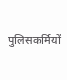पुलिसकर्मियों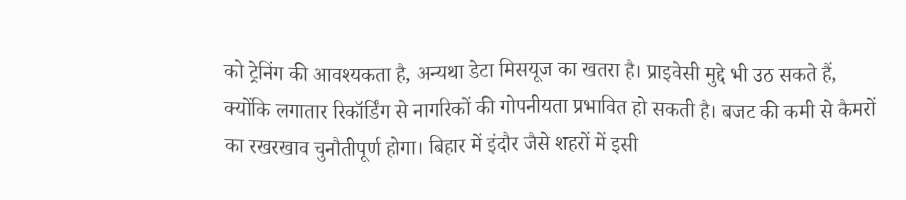को ट्रेनिंग की आवश्यकता है, अन्यथा डेटा मिसयूज का खतरा है। प्राइवेसी मुद्दे भी उठ सकते हैं, क्योंकि लगातार रिकॉर्डिंग से नागरिकों की गोपनीयता प्रभावित हो सकती है। बजट की कमी से कैमरों का रखरखाव चुनौतीपूर्ण होगा। बिहार में इंदौर जैसे शहरों में इसी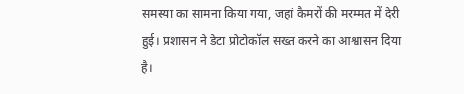समस्या का सामना किया गया, जहां कैमरों की मरम्मत में देरी हुई। प्रशासन ने डेटा प्रोटोकॉल सख्त करने का आश्वासन दिया है।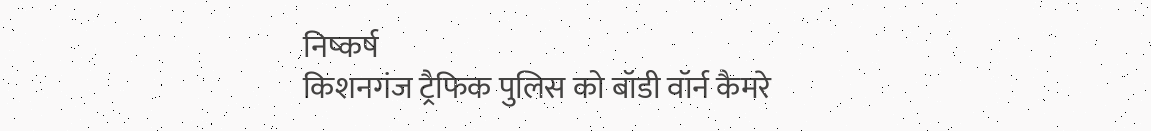निष्कर्ष
किशनगंज ट्रैफिक पुलिस को बॉडी वॉर्न कैमरे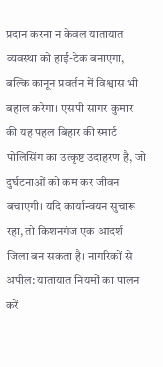प्रदान करना न केवल यातायात व्यवस्था को हाई-टेक बनाएगा, बल्कि कानून प्रवर्तन में विश्वास भी बहाल करेगा। एसपी सागर कुमार की यह पहल बिहार की स्मार्ट पोलिसिंग का उत्कृष्ट उदाहरण है, जो दुर्घटनाओं को कम कर जीवन बचाएगी। यदि कार्यान्वयन सुचारू रहा, तो किशनगंज एक आदर्श जिला बन सकता है। नागरिकों से अपील: यातायात नियमों का पालन करें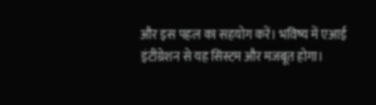और इस पहल का सहयोग करें। भविष्य में एआई इंटीग्रेशन से यह सिस्टम और मजबूत होगा।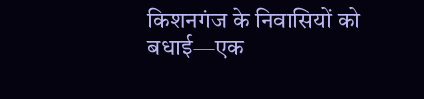किशनगंज के निवासियों को बधाई—एक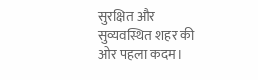सुरक्षित और सुव्यवस्थित शहर की ओर पहला कदम।